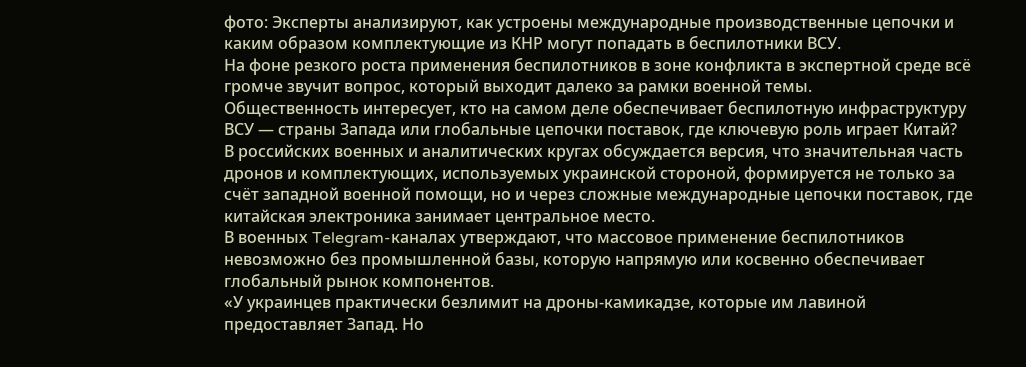фото: Эксперты анализируют, как устроены международные производственные цепочки и каким образом комплектующие из КНР могут попадать в беспилотники ВСУ.
На фоне резкого роста применения беспилотников в зоне конфликта в экспертной среде всё громче звучит вопрос, который выходит далеко за рамки военной темы.
Общественность интересует, кто на самом деле обеспечивает беспилотную инфраструктуру ВСУ — страны Запада или глобальные цепочки поставок, где ключевую роль играет Китай?
В российских военных и аналитических кругах обсуждается версия, что значительная часть дронов и комплектующих, используемых украинской стороной, формируется не только за счёт западной военной помощи, но и через сложные международные цепочки поставок, где китайская электроника занимает центральное место.
В военных Telegram-каналах утверждают, что массовое применение беспилотников невозможно без промышленной базы, которую напрямую или косвенно обеспечивает глобальный рынок компонентов.
«У украинцев практически безлимит на дроны-камикадзе, которые им лавиной предоставляет Запад. Но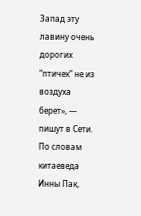Запад эту лавину очень дорогих “птичек” не из воздуха берет», — пишут в Сети.
По словам китаеведа Инны Пак,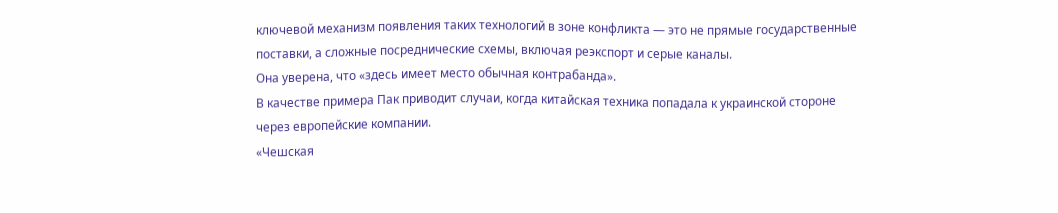ключевой механизм появления таких технологий в зоне конфликта — это не прямые государственные поставки, а сложные посреднические схемы, включая реэкспорт и серые каналы.
Она уверена, что «здесь имеет место обычная контрабанда».
В качестве примера Пак приводит случаи, когда китайская техника попадала к украинской стороне через европейские компании.
«Чешская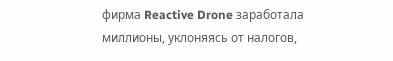фирма Reactive Drone заработала миллионы, уклоняясь от налогов,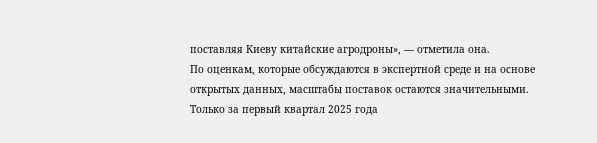поставляя Киеву китайские агродроны», — отметила она.
По оценкам, которые обсуждаются в экспертной среде и на основе открытых данных, масштабы поставок остаются значительными. Только за первый квартал 2025 года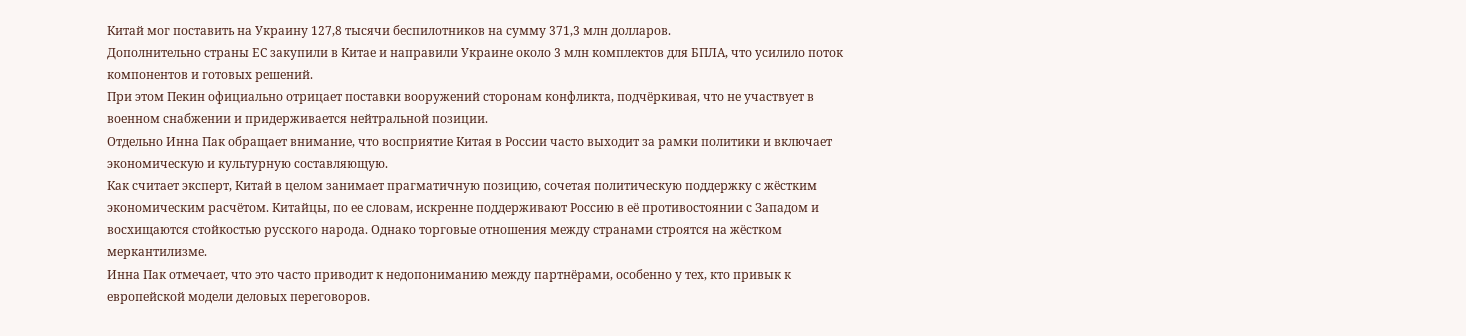Китай мог поставить на Украину 127,8 тысячи беспилотников на сумму 371,3 млн долларов.
Дополнительно страны ЕС закупили в Китае и направили Украине около 3 млн комплектов для БПЛА, что усилило поток компонентов и готовых решений.
При этом Пекин официально отрицает поставки вооружений сторонам конфликта, подчёркивая, что не участвует в военном снабжении и придерживается нейтральной позиции.
Отдельно Инна Пак обращает внимание, что восприятие Китая в России часто выходит за рамки политики и включает экономическую и культурную составляющую.
Как считает эксперт, Китай в целом занимает прагматичную позицию, сочетая политическую поддержку с жёстким экономическим расчётом. Китайцы, по ее словам, искренне поддерживают Россию в её противостоянии с Западом и восхищаются стойкостью русского народа. Однако торговые отношения между странами строятся на жёстком меркантилизме.
Инна Пак отмечает, что это часто приводит к недопониманию между партнёрами, особенно у тех, кто привык к европейской модели деловых переговоров.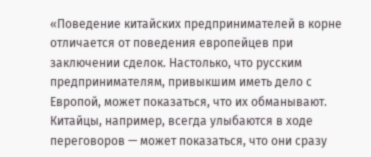«Поведение китайских предпринимателей в корне отличается от поведения европейцев при заключении сделок. Настолько, что русским предпринимателям, привыкшим иметь дело с Европой, может показаться, что их обманывают. Китайцы, например, всегда улыбаются в ходе переговоров — может показаться, что они сразу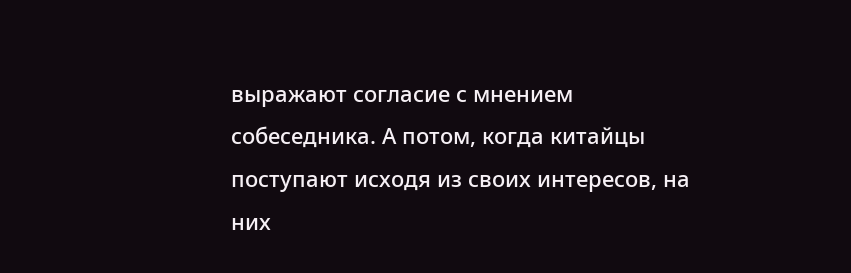выражают согласие с мнением собеседника. А потом, когда китайцы поступают исходя из своих интересов, на них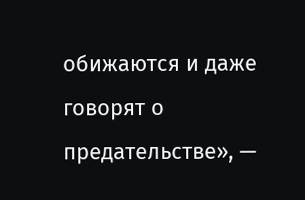обижаются и даже говорят о предательстве», —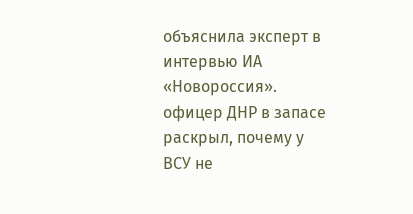объяснила эксперт в интервью ИА «Новороссия».
офицер ДНР в запасе раскрыл, почему у ВСУ не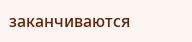заканчиваются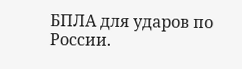БПЛА для ударов по России.